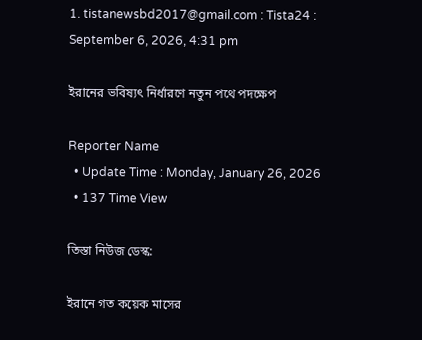1. tistanewsbd2017@gmail.com : Tista24 :
September 6, 2026, 4:31 pm

ইরানের ভবিষ্যৎ নির্ধারণে নতুন পথে পদক্ষেপ

Reporter Name
  • Update Time : Monday, January 26, 2026
  • 137 Time View

তিস্তা নিউজ ডেস্ক:

ইরানে গত কয়েক মাসের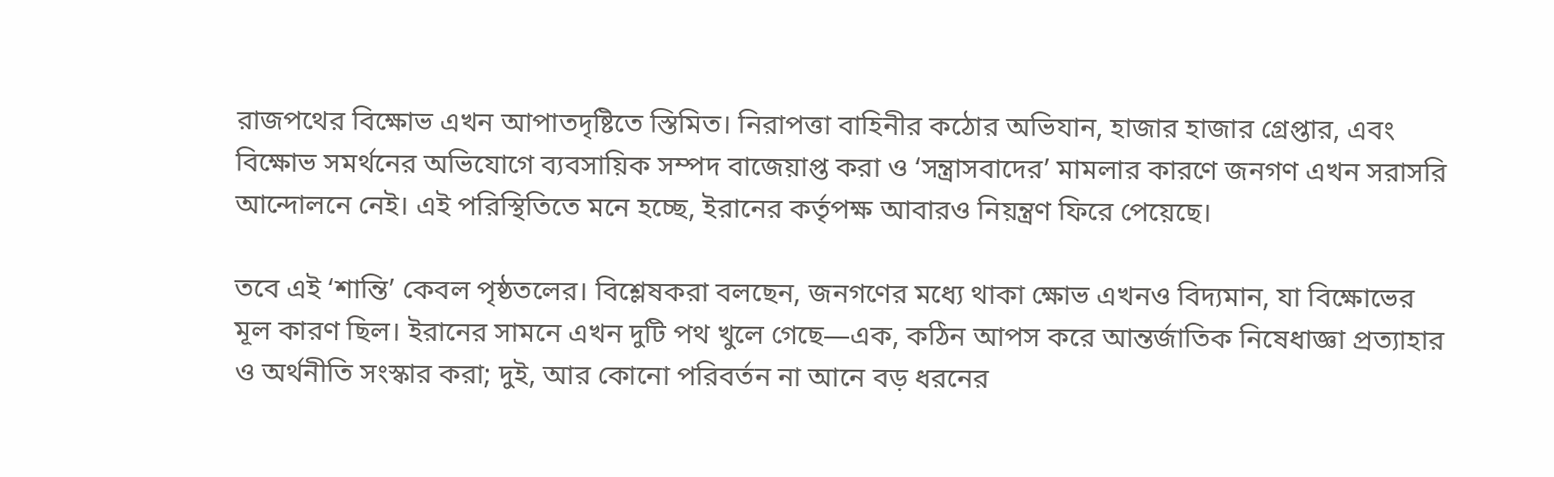রাজপথের বিক্ষোভ এখন আপাতদৃষ্টিতে স্তিমিত। নিরাপত্তা বাহিনীর কঠোর অভিযান, হাজার হাজার গ্রেপ্তার, এবং বিক্ষোভ সমর্থনের অভিযোগে ব্যবসায়িক সম্পদ বাজেয়াপ্ত করা ও ‘সন্ত্রাসবাদের’ মামলার কারণে জনগণ এখন সরাসরি আন্দোলনে নেই। এই পরিস্থিতিতে মনে হচ্ছে, ইরানের কর্তৃপক্ষ আবারও নিয়ন্ত্রণ ফিরে পেয়েছে।

তবে এই ‘শান্তি’ কেবল পৃষ্ঠতলের। বিশ্লেষকরা বলছেন, জনগণের মধ্যে থাকা ক্ষোভ এখনও বিদ্যমান, যা বিক্ষোভের মূল কারণ ছিল। ইরানের সামনে এখন দুটি পথ খুলে গেছে—এক, কঠিন আপস করে আন্তর্জাতিক নিষেধাজ্ঞা প্রত্যাহার ও অর্থনীতি সংস্কার করা; দুই, আর কোনো পরিবর্তন না আনে বড় ধরনের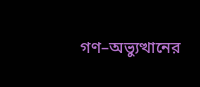গণ–অভ্যুত্থানের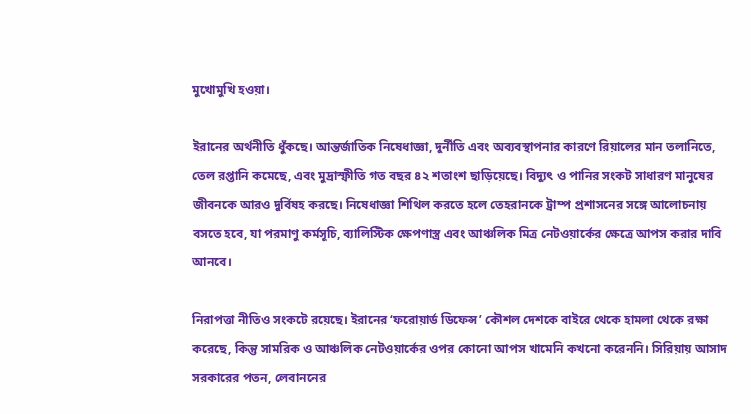মুখোমুখি হওয়া।

ইরানের অর্থনীতি ধুঁকছে। আন্তর্জাতিক নিষেধাজ্ঞা, দুর্নীতি এবং অব্যবস্থাপনার কারণে রিয়ালের মান তলানিতে, তেল রপ্তানি কমেছে, এবং মুদ্রাস্ফীতি গত বছর ৪২ শতাংশ ছাড়িয়েছে। বিদ্যুৎ ও পানির সংকট সাধারণ মানুষের জীবনকে আরও দুর্বিষহ করছে। নিষেধাজ্ঞা শিথিল করতে হলে তেহরানকে ট্রাম্প প্রশাসনের সঙ্গে আলোচনায় বসতে হবে, যা পরমাণু কর্মসূচি, ব্যালিস্টিক ক্ষেপণাস্ত্র এবং আঞ্চলিক মিত্র নেটওয়ার্কের ক্ষেত্রে আপস করার দাবি আনবে।

নিরাপত্তা নীতিও সংকটে রয়েছে। ইরানের ‘ফরোয়ার্ড ডিফেন্স’ কৌশল দেশকে বাইরে থেকে হামলা থেকে রক্ষা করেছে, কিন্তু সামরিক ও আঞ্চলিক নেটওয়ার্কের ওপর কোনো আপস খামেনি কখনো করেননি। সিরিয়ায় আসাদ সরকারের পতন, লেবাননের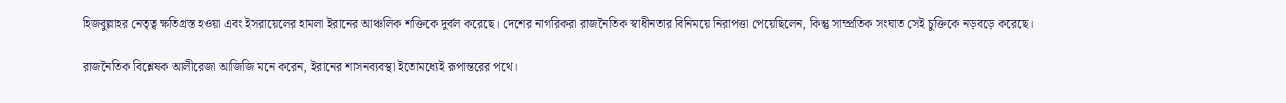হিজবুল্লাহর নেতৃত্ব ক্ষতিগ্রস্ত হওয়া এবং ইসরায়েলের হামলা ইরানের আঞ্চলিক শক্তিকে দুর্বল করেছে। দেশের নাগরিকরা রাজনৈতিক স্বাধীনতার বিনিময়ে নিরাপত্তা পেয়েছিলেন, কিন্তু সাম্প্রতিক সংঘাত সেই চুক্তিকে নড়বড়ে করেছে।

রাজনৈতিক বিশ্লেষক আলীরেজা আজিজি মনে করেন, ইরানের শাসনব্যবস্থা ইতোমধ্যেই রূপান্তরের পথে।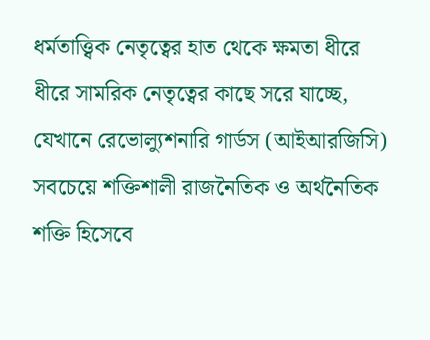ধর্মতাত্ত্বিক নেতৃত্বের হাত থেকে ক্ষমতা ধীরে ধীরে সামরিক নেতৃত্বের কাছে সরে যাচ্ছে, যেখানে রেভোল্যুশনারি গার্ডস (আইআরজিসি) সবচেয়ে শক্তিশালী রাজনৈতিক ও অর্থনৈতিক শক্তি হিসেবে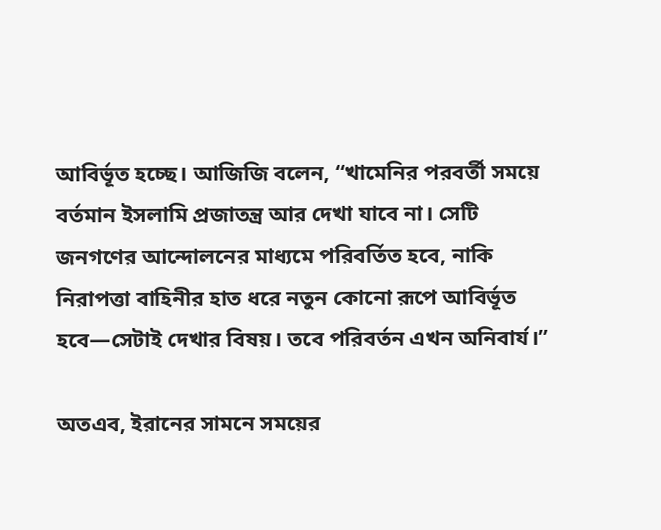আবির্ভূত হচ্ছে। আজিজি বলেন, “খামেনির পরবর্তী সময়ে বর্তমান ইসলামি প্রজাতন্ত্র আর দেখা যাবে না। সেটি জনগণের আন্দোলনের মাধ্যমে পরিবর্তিত হবে, নাকি নিরাপত্তা বাহিনীর হাত ধরে নতুন কোনো রূপে আবির্ভূত হবে—সেটাই দেখার বিষয়। তবে পরিবর্তন এখন অনিবার্য।”

অতএব, ইরানের সামনে সময়ের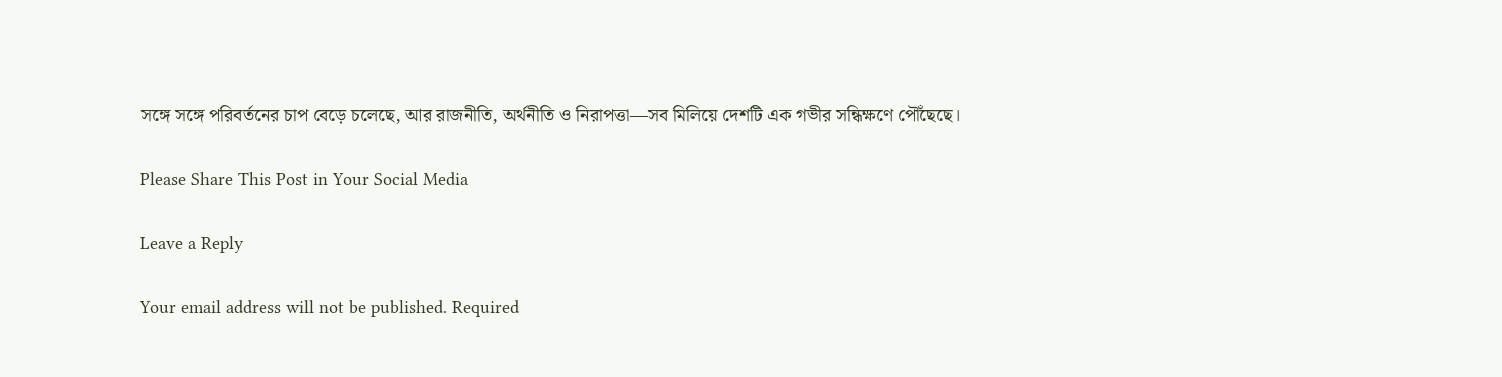সঙ্গে সঙ্গে পরিবর্তনের চাপ বেড়ে চলেছে, আর রাজনীতি, অর্থনীতি ও নিরাপত্তা—সব মিলিয়ে দেশটি এক গভীর সন্ধিক্ষণে পৌঁছেছে।

Please Share This Post in Your Social Media

Leave a Reply

Your email address will not be published. Required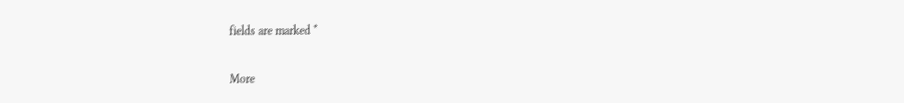fields are marked *

More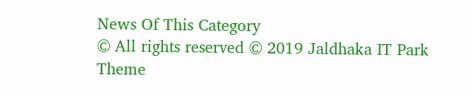News Of This Category
© All rights reserved © 2019 Jaldhaka IT Park
Theme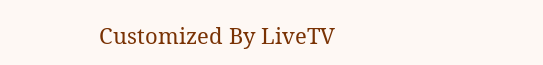Customized By LiveTV